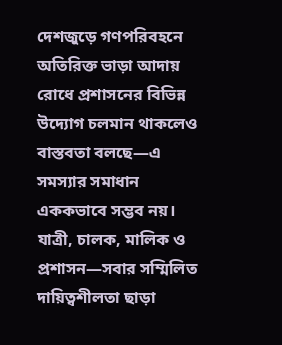দেশজুড়ে গণপরিবহনে অতিরিক্ত ভাড়া আদায় রোধে প্রশাসনের বিভিন্ন উদ্যোগ চলমান থাকলেও বাস্তবতা বলছে—এ সমস্যার সমাধান এককভাবে সম্ভব নয়। যাত্রী, চালক, মালিক ও প্রশাসন—সবার সম্মিলিত দায়িত্বশীলতা ছাড়া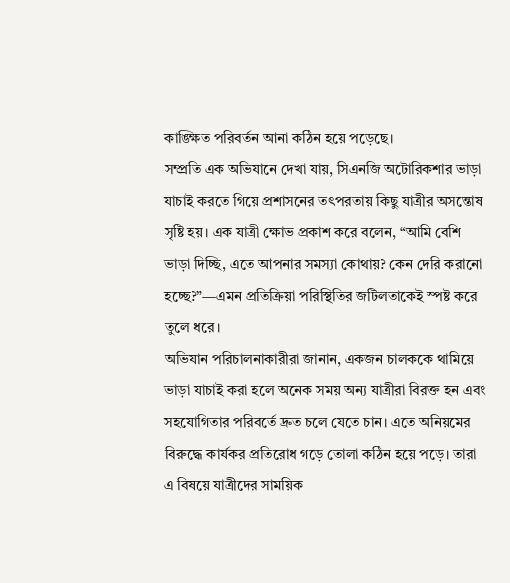কাঙ্ক্ষিত পরিবর্তন আনা কঠিন হয়ে পড়েছে।
সম্প্রতি এক অভিযানে দেখা যায়, সিএনজি অটোরিকশার ভাড়া যাচাই করতে গিয়ে প্রশাসনের তৎপরতায় কিছু যাত্রীর অসন্তোষ সৃষ্টি হয়। এক যাত্রী ক্ষোভ প্রকাশ করে বলেন, “আমি বেশি ভাড়া দিচ্ছি, এতে আপনার সমস্যা কোথায়? কেন দেরি করানো হচ্ছে?”—এমন প্রতিক্রিয়া পরিস্থিতির জটিলতাকেই স্পষ্ট করে তুলে ধরে।
অভিযান পরিচালনাকারীরা জানান, একজন চালককে থামিয়ে ভাড়া যাচাই করা হলে অনেক সময় অন্য যাত্রীরা বিরক্ত হন এবং সহযোগিতার পরিবর্তে দ্রুত চলে যেতে চান। এতে অনিয়মের বিরুদ্ধে কার্যকর প্রতিরোধ গড়ে তোলা কঠিন হয়ে পড়ে। তারা এ বিষয়ে যাত্রীদের সাময়িক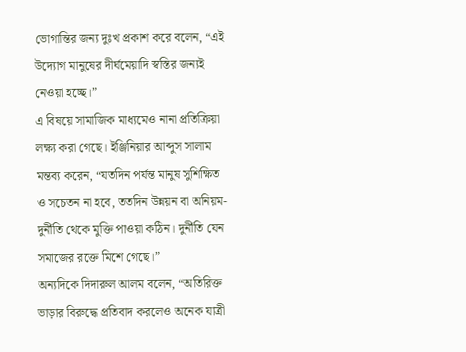ভোগান্তির জন্য দুঃখ প্রকাশ করে বলেন, “এই উদ্যোগ মানুষের দীর্ঘমেয়াদি স্বস্তির জন্যই নেওয়া হচ্ছে।”
এ বিষয়ে সামাজিক মাধ্যমেও নানা প্রতিক্রিয়া লক্ষ্য করা গেছে। ইঞ্জিনিয়ার আব্দুস সালাম মন্তব্য করেন, “যতদিন পর্যন্ত মানুষ সুশিক্ষিত ও সচেতন না হবে, ততদিন উন্নয়ন বা অনিয়ম-দুর্নীতি থেকে মুক্তি পাওয়া কঠিন। দুর্নীতি যেন সমাজের রক্তে মিশে গেছে।”
অন্যদিকে দিদারুল আলম বলেন, “অতিরিক্ত ভাড়ার বিরুদ্ধে প্রতিবাদ করলেও অনেক যাত্রী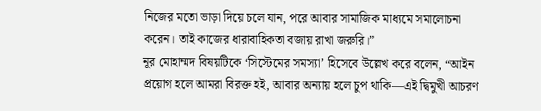নিজের মতো ভাড়া দিয়ে চলে যান, পরে আবার সামাজিক মাধ্যমে সমালোচনা করেন। তাই কাজের ধারাবাহিকতা বজায় রাখা জরুরি।”
নূর মোহাম্মদ বিষয়টিকে ‘সিস্টেমের সমস্যা’ হিসেবে উল্লেখ করে বলেন, “আইন প্রয়োগ হলে আমরা বিরক্ত হই, আবার অন্যায় হলে চুপ থাকি—এই দ্বিমুখী আচরণ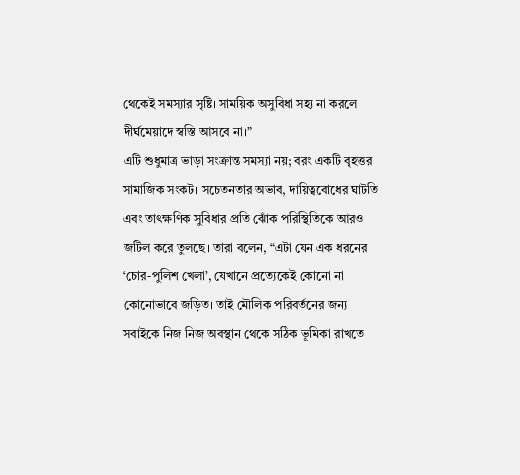থেকেই সমস্যার সৃষ্টি। সাময়িক অসুবিধা সহ্য না করলে দীর্ঘমেয়াদে স্বস্তি আসবে না।”
এটি শুধুমাত্র ভাড়া সংক্রান্ত সমস্যা নয়; বরং একটি বৃহত্তর সামাজিক সংকট। সচেতনতার অভাব, দায়িত্ববোধের ঘাটতি এবং তাৎক্ষণিক সুবিধার প্রতি ঝোঁক পরিস্থিতিকে আরও জটিল করে তুলছে। তারা বলেন, “এটা যেন এক ধরনের ‘চোর-পুলিশ খেলা’, যেখানে প্রত্যেকেই কোনো না কোনোভাবে জড়িত। তাই মৌলিক পরিবর্তনের জন্য সবাইকে নিজ নিজ অবস্থান থেকে সঠিক ভূমিকা রাখতে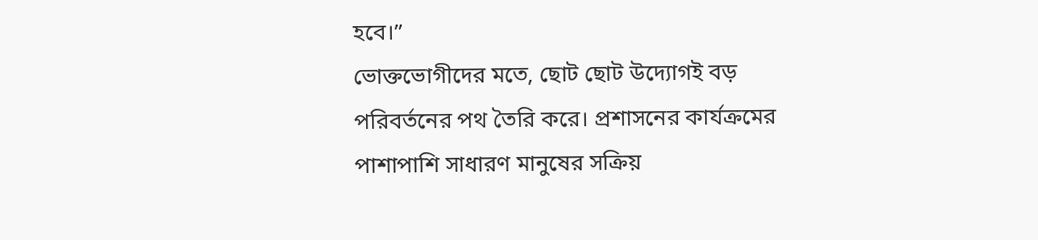হবে।”
ভোক্তভোগীদের মতে, ছোট ছোট উদ্যোগই বড় পরিবর্তনের পথ তৈরি করে। প্রশাসনের কার্যক্রমের পাশাপাশি সাধারণ মানুষের সক্রিয়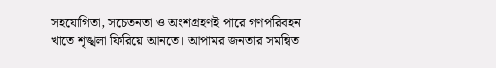সহযোগিতা, সচেতনতা ও অংশগ্রহণই পারে গণপরিবহন খাতে শৃঙ্খলা ফিরিয়ে আনতে। আপামর জনতার সমন্বিত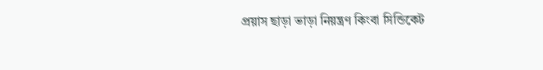প্রয়াস ছাড়া ভাড়া নিয়ন্ত্রণ কিংবা সিন্ডিকেট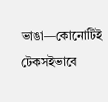ভাঙা—কোনোটিই টেকসইভাবে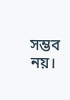সম্ভব নয়।